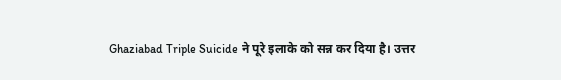Ghaziabad Triple Suicide ने पूरे इलाके को सन्न कर दिया है। उत्तर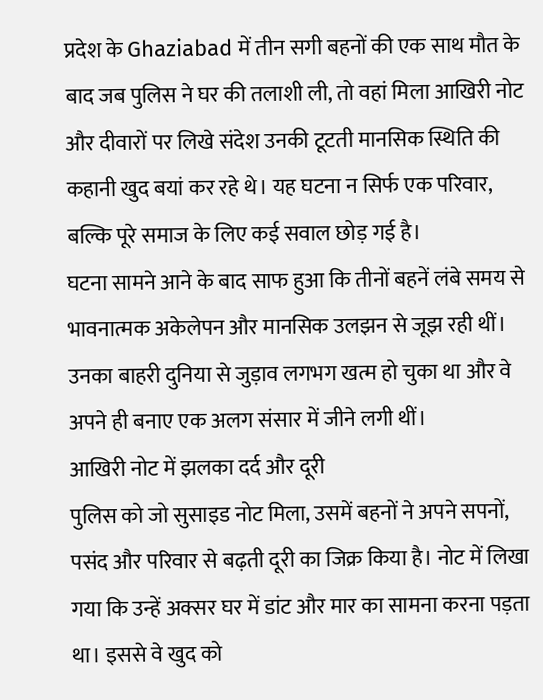प्रदेश के Ghaziabad में तीन सगी बहनों की एक साथ मौत के बाद जब पुलिस ने घर की तलाशी ली, तो वहां मिला आखिरी नोट और दीवारों पर लिखे संदेश उनकी टूटती मानसिक स्थिति की कहानी खुद बयां कर रहे थे। यह घटना न सिर्फ एक परिवार, बल्कि पूरे समाज के लिए कई सवाल छोड़ गई है।
घटना सामने आने के बाद साफ हुआ कि तीनों बहनें लंबे समय से भावनात्मक अकेलेपन और मानसिक उलझन से जूझ रही थीं। उनका बाहरी दुनिया से जुड़ाव लगभग खत्म हो चुका था और वे अपने ही बनाए एक अलग संसार में जीने लगी थीं।
आखिरी नोट में झलका दर्द और दूरी
पुलिस को जो सुसाइड नोट मिला, उसमें बहनों ने अपने सपनों, पसंद और परिवार से बढ़ती दूरी का जिक्र किया है। नोट में लिखा गया कि उन्हें अक्सर घर में डांट और मार का सामना करना पड़ता था। इससे वे खुद को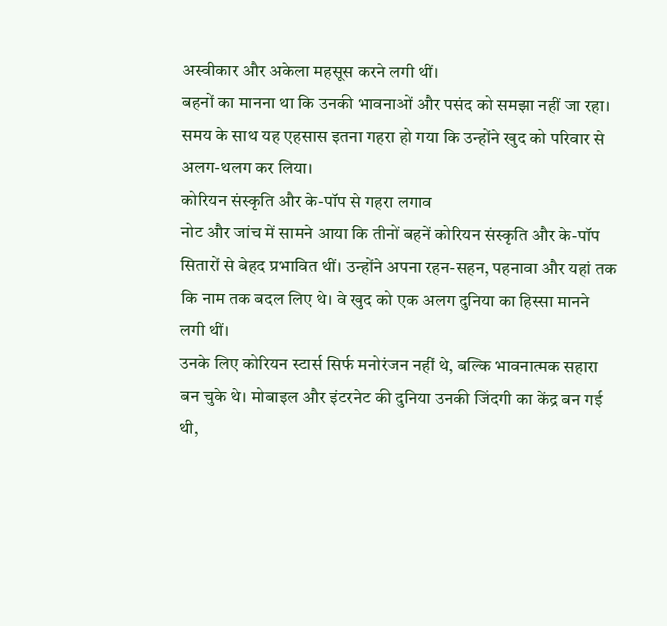अस्वीकार और अकेला महसूस करने लगी थीं।
बहनों का मानना था कि उनकी भावनाओं और पसंद को समझा नहीं जा रहा। समय के साथ यह एहसास इतना गहरा हो गया कि उन्होंने खुद को परिवार से अलग-थलग कर लिया।
कोरियन संस्कृति और के-पॉप से गहरा लगाव
नोट और जांच में सामने आया कि तीनों बहनें कोरियन संस्कृति और के-पॉप सितारों से बेहद प्रभावित थीं। उन्होंने अपना रहन-सहन, पहनावा और यहां तक कि नाम तक बदल लिए थे। वे खुद को एक अलग दुनिया का हिस्सा मानने लगी थीं।
उनके लिए कोरियन स्टार्स सिर्फ मनोरंजन नहीं थे, बल्कि भावनात्मक सहारा बन चुके थे। मोबाइल और इंटरनेट की दुनिया उनकी जिंदगी का केंद्र बन गई थी,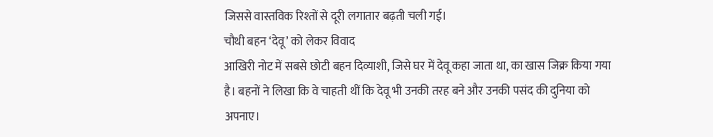जिससे वास्तविक रिश्तों से दूरी लगातार बढ़ती चली गई।
चौथी बहन ‘देवू’ को लेकर विवाद
आखिरी नोट में सबसे छोटी बहन दिव्याशी, जिसे घर में देवू कहा जाता था, का खास जिक्र किया गया है। बहनों ने लिखा कि वे चाहती थीं कि देवू भी उनकी तरह बने और उनकी पसंद की दुनिया को अपनाए।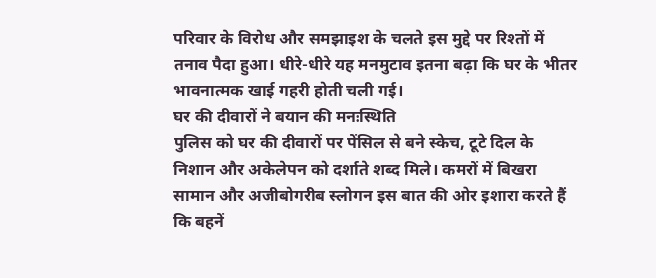परिवार के विरोध और समझाइश के चलते इस मुद्दे पर रिश्तों में तनाव पैदा हुआ। धीरे-धीरे यह मनमुटाव इतना बढ़ा कि घर के भीतर भावनात्मक खाई गहरी होती चली गई।
घर की दीवारों ने बयान की मनःस्थिति
पुलिस को घर की दीवारों पर पेंसिल से बने स्केच, टूटे दिल के निशान और अकेलेपन को दर्शाते शब्द मिले। कमरों में बिखरा सामान और अजीबोगरीब स्लोगन इस बात की ओर इशारा करते हैं कि बहनें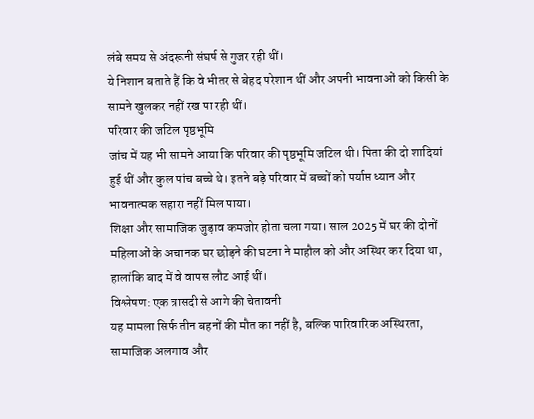लंबे समय से अंदरूनी संघर्ष से गुजर रही थीं।
ये निशान बताते हैं कि वे भीतर से बेहद परेशान थीं और अपनी भावनाओं को किसी के सामने खुलकर नहीं रख पा रही थीं।
परिवार की जटिल पृष्ठभूमि
जांच में यह भी सामने आया कि परिवार की पृष्ठभूमि जटिल थी। पिता की दो शादियां हुई थीं और कुल पांच बच्चे थे। इतने बड़े परिवार में बच्चों को पर्याप्त ध्यान और भावनात्मक सहारा नहीं मिल पाया।
शिक्षा और सामाजिक जुड़ाव कमजोर होता चला गया। साल 2025 में घर की दोनों महिलाओं के अचानक घर छोड़ने की घटना ने माहौल को और अस्थिर कर दिया था, हालांकि बाद में वे वापस लौट आई थीं।
विश्लेषण: एक त्रासदी से आगे की चेतावनी
यह मामला सिर्फ तीन बहनों की मौत का नहीं है, बल्कि पारिवारिक अस्थिरता, सामाजिक अलगाव और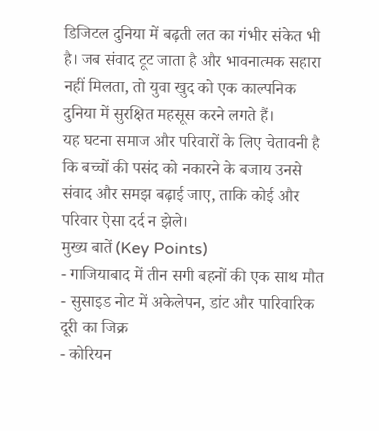डिजिटल दुनिया में बढ़ती लत का गंभीर संकेत भी है। जब संवाद टूट जाता है और भावनात्मक सहारा नहीं मिलता, तो युवा खुद को एक काल्पनिक दुनिया में सुरक्षित महसूस करने लगते हैं।
यह घटना समाज और परिवारों के लिए चेतावनी है कि बच्चों की पसंद को नकारने के बजाय उनसे संवाद और समझ बढ़ाई जाए, ताकि कोई और परिवार ऐसा दर्द न झेले।
मुख्य बातें (Key Points)
- गाजियाबाद में तीन सगी बहनों की एक साथ मौत
- सुसाइड नोट में अकेलेपन, डांट और पारिवारिक दूरी का जिक्र
- कोरियन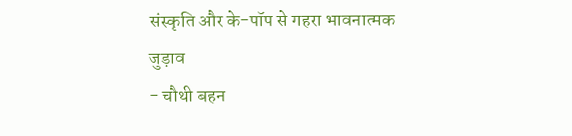संस्कृति और के-पॉप से गहरा भावनात्मक जुड़ाव
- चौथी बहन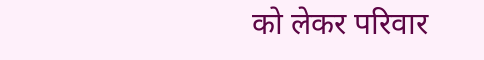को लेकर परिवार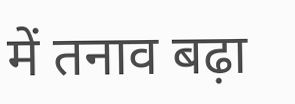में तनाव बढ़ा